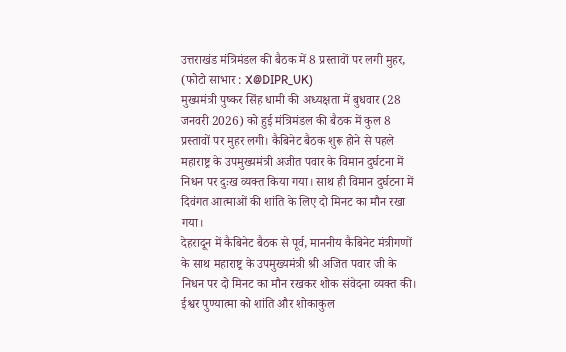उत्तराखंड मंत्रिमंडल की बैठक में 8 प्रस्तावों पर लगी मुहर, (फोटो साभार : X@DIPR_UK)
मुख्यमंत्री पुष्कर सिंह धामी की अध्यक्षता में बुधवार (28 जनवरी 2026) को हुई मंत्रिमंडल की बैठक में कुल 8 प्रस्तावों पर मुहर लगी। कैबिनेट बैठक शुरू होने से पहले महाराष्ट्र के उपमुख्यमंत्री अजीत पवार के विमान दुर्घटना में निधन पर दुःख व्यक्त किया गया। साथ ही विमान दुर्घटना में दिवंगत आत्माओं की शांति के लिए दो मिनट का मौन रखा गया।
देहरादून में कैबिनेट बैठक से पूर्व, माननीय कैबिनेट मंत्रीगणों के साथ महाराष्ट्र के उपमुख्यमंत्री श्री अजित पवार जी के निधन पर दो मिनट का मौन रखकर शोक संवेदना व्यक्त की। ईश्वर पुण्यात्मा को शांति और शोकाकुल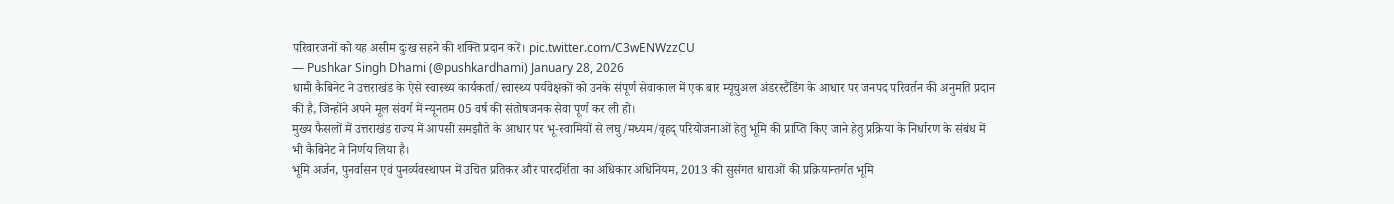परिवारजनों को यह असीम दुःख सहने की शक्ति प्रदान करें। pic.twitter.com/C3wENWzzCU
— Pushkar Singh Dhami (@pushkardhami) January 28, 2026
धामी कैबिनेट ने उत्तराखंड के ऐसे स्वास्थ्य कार्यकर्ता/स्वास्थ्य पर्यवेक्षकों को उनके संपूर्ण सेवाकाल में एक बार म्यूचुअल अंडरस्टैंडिंग के आधार पर जनपद परिवर्तन की अनुमति प्रदान की है, जिन्होंने अपने मूल संवर्ग में न्यूनतम 05 वर्ष की संतोषजनक सेवा पूर्ण कर ली हो।
मुख्य फैसलों में उत्तराखंड राज्य में आपसी समझौते के आधार पर भू-स्वामियों से लघु/मध्यम/वृहद् परियोजनाओं हेतु भूमि की प्राप्ति किए जाने हेतु प्रक्रिया के निर्धारण के संबंध में भी कैबिनेट ने निर्णय लिया है।
भूमि अर्जन, पुनर्वासन एवं पुनर्व्यवस्थापन में उचित प्रतिकर और पारदर्शिता का अधिकार अधिनियम, 2013 की सुसंगत धाराओं की प्रक्रियान्तर्गत भूमि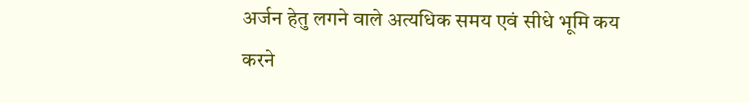अर्जन हेतु लगने वाले अत्यधिक समय एवं सीधे भूमि कय करने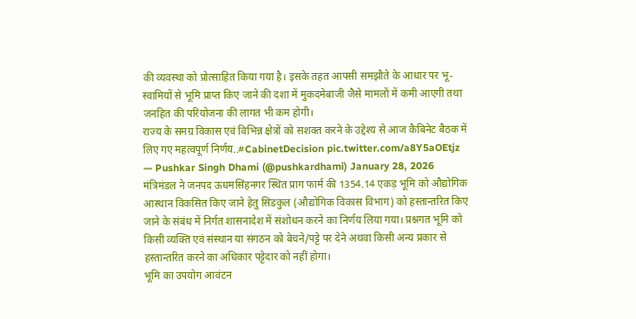की व्यवस्था को प्रोत्साहित किया गया है। इसके तहत आपसी समझौते के आधार पर भू-स्वामियों से भूमि प्राप्त किए जाने की दशा में मुकदमेबाजी जैसे मामलों में कमी आएगी तथा जनहित की परियोजना की लागत भी कम होगी।
राज्य के समग्र विकास एवं विभिन्न क्षेत्रों को सशक्त करने के उद्देश्य से आज कैबिनेट बैठक में लिए गए महत्वपूर्ण निर्णय..#CabinetDecision pic.twitter.com/a8Y5aOEtjz
— Pushkar Singh Dhami (@pushkardhami) January 28, 2026
मंत्रिमंडल ने जनपद ऊधमसिंहनगर स्थित प्राग फार्म की 1354.14 एकड़ भूमि को औद्योगिक आस्थान विकसित किए जाने हेतु सिडकुल (औद्योगिक विकास विभाग) को हस्तान्तरित किए जाने के संबंध में निर्गत शासनादेश में संशोधन करने का निर्णय लिया गया। प्रश्नगत भूमि को किसी व्यक्ति एवं संस्थान या संगठन को बेचने/पट्टे पर देने अथवा किसी अन्य प्रकार से हस्तान्तरित करने का अधिकार पट्टेदार को नहीं होगा।
भूमि का उपयोग आवंटन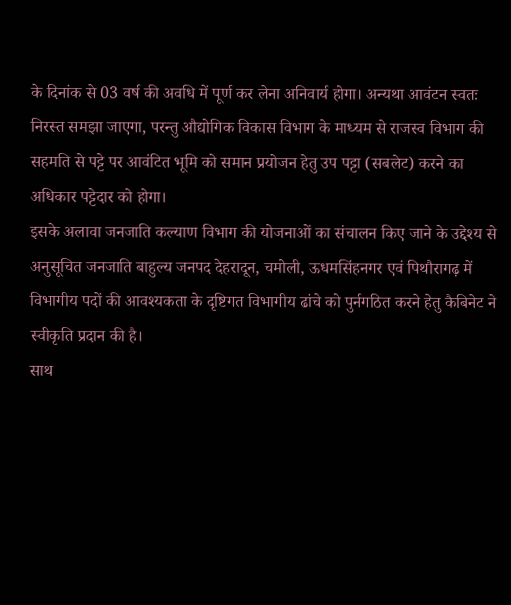के दिनांक से 03 वर्ष की अवधि में पूर्ण कर लेना अनिवार्य होगा। अन्यथा आवंटन स्वतः निरस्त समझा जाएगा, परन्तु औद्योगिक विकास विभाग के माध्यम से राजस्व विभाग की सहमति से पट्टे पर आवंटित भूमि को समान प्रयोजन हेतु उप पट्टा (सबलेट) करने का अधिकार पट्टेदार को होगा।
इसके अलावा जनजाति कल्याण विभाग की योजनाओं का संचालन किए जाने के उद्देश्य से अनुसूचित जनजाति बाहुल्य जनपद देहरादून, चमोली, ऊधमसिंहनगर एवं पिथौरागढ़ में विभागीय पदों की आवश्यकता के दृष्टिगत विभागीय ढांचे को पुर्नगठित करने हेतु कैबिनेट ने स्वीकृति प्रदान की है।
साथ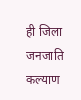ही जिला जनजाति कल्याण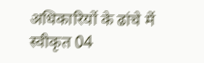अधिकारियों के ढांचे में स्वीकृत 04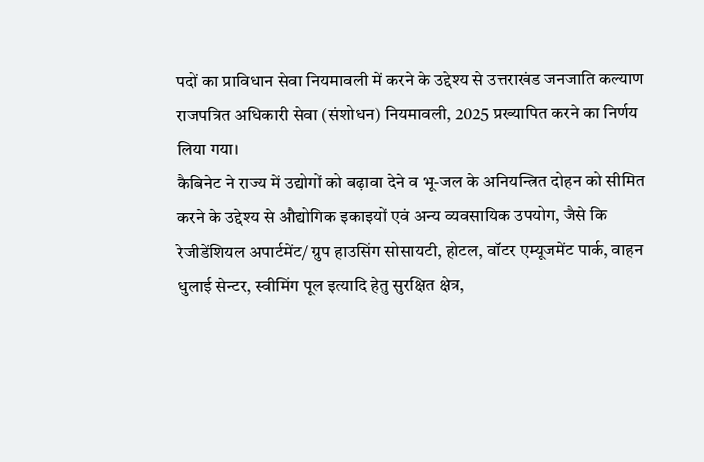पदों का प्राविधान सेवा नियमावली में करने के उद्देश्य से उत्तराखंड जनजाति कल्याण राजपत्रित अधिकारी सेवा (संशोधन) नियमावली, 2025 प्रख्यापित करने का निर्णय लिया गया।
कैबिनेट ने राज्य में उद्योगों को बढ़ावा देने व भू-जल के अनियन्त्रित दोहन को सीमित करने के उद्देश्य से औद्योगिक इकाइयों एवं अन्य व्यवसायिक उपयोग, जैसे कि रेजीडेंशियल अपार्टमेंट/ ग्रुप हाउसिंग सोसायटी, होटल, वॉटर एम्यूजमेंट पार्क, वाहन धुलाई सेन्टर, स्वीमिंग पूल इत्यादि हेतु सुरक्षित क्षेत्र,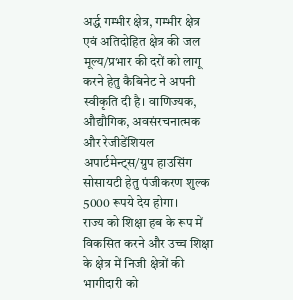अर्द्ध गम्भीर क्षेत्र, गम्भीर क्षेत्र एवं अतिदोहित क्षेत्र की जल मूल्य/प्रभार की दरों को लागू करने हेतु कैबिनेट ने अपनी स्वीकृति दी है। वाणिज्यक, औद्यौगिक, अवसंरचनात्मक और रेजीडेंशियल अपार्टमेन्ट्स/ग्रुप हाउसिंग सोसायटी हेतु पंजीकरण शुल्क 5000 रूपये देय होगा।
राज्य को शिक्षा हब के रूप में विकसित करने और उच्च शिक्षा के क्षेत्र में निजी क्षेत्रों की भागीदारी को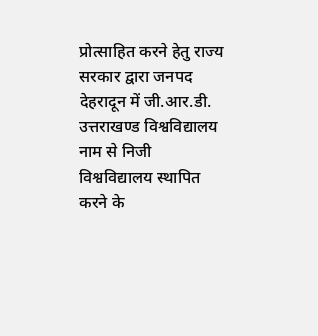प्रोत्साहित करने हेतु राज्य सरकार द्वारा जनपद देहरादून में जी.आर.डी. उत्तराखण्ड विश्वविद्यालय नाम से निजी विश्वविद्यालय स्थापित करने के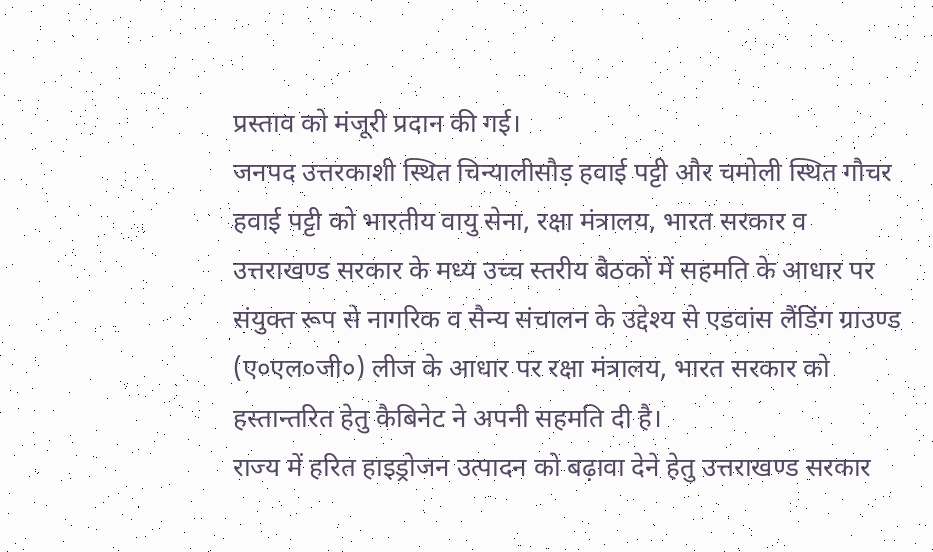प्रस्ताव को मंजूरी प्रदान की गई।
जनपद उत्तरकाशी स्थित चिन्यालीसौड़ हवाई पट्टी और चमोली स्थित गौचर हवाई पट्टी को भारतीय वायु सेना, रक्षा मंत्रालय, भारत सरकार व उत्तराखण्ड सरकार के मध्य उच्च स्तरीय बैठकों में सहमति के आधार पर संयुक्त रूप से नागरिक व सैन्य संचालन के उद्देश्य से एडवांस लैंडिंग ग्राउण्ड (ए०एल०जी०) लीज के आधार पर रक्षा मंत्रालय, भारत सरकार को हस्तान्तरित हेतु कैबिनेट ने अपनी सहमति दी है।
राज्य में हरित हाइड्रोजन उत्पादन को बढ़ावा देने हेतु उत्तराखण्ड सरकार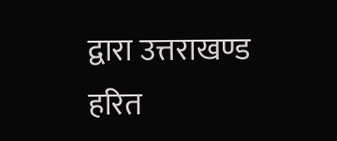द्वारा उत्तराखण्ड हरित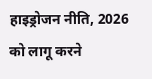हाइड्रोजन नीति, 2026 को लागू करने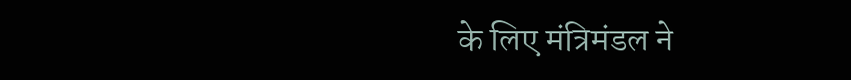के लिए मंत्रिमंडल ने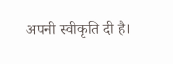अपनी स्वीकृति दी है।